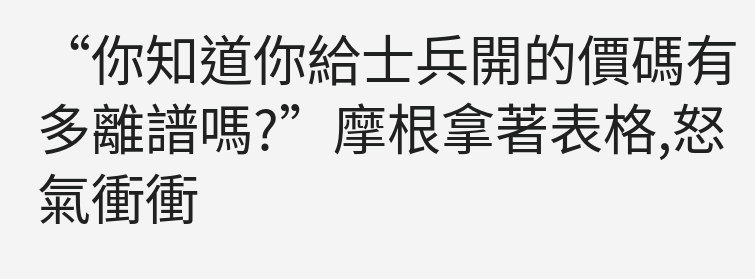“你知道你給士兵開的價碼有多離譜嗎?”摩根拿著表格,怒氣衝衝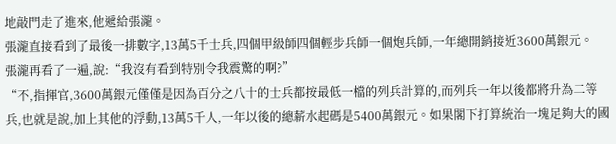地敲門走了進來,他遞給張瀧。
張瀧直接看到了最後一排數字,13萬5千士兵,四個甲級師四個輕步兵師一個炮兵師,一年總開銷接近3600萬銀元。
張瀧再看了一遍,說:“我沒有看到特別令我震驚的啊?”
“不,指揮官,3600萬銀元僅僅是因為百分之八十的士兵都按最低一檔的列兵計算的,而列兵一年以後都將升為二等兵,也就是說,加上其他的浮動,13萬5千人,一年以後的總薪水起碼是5400萬銀元。如果閣下打算統治一塊足夠大的國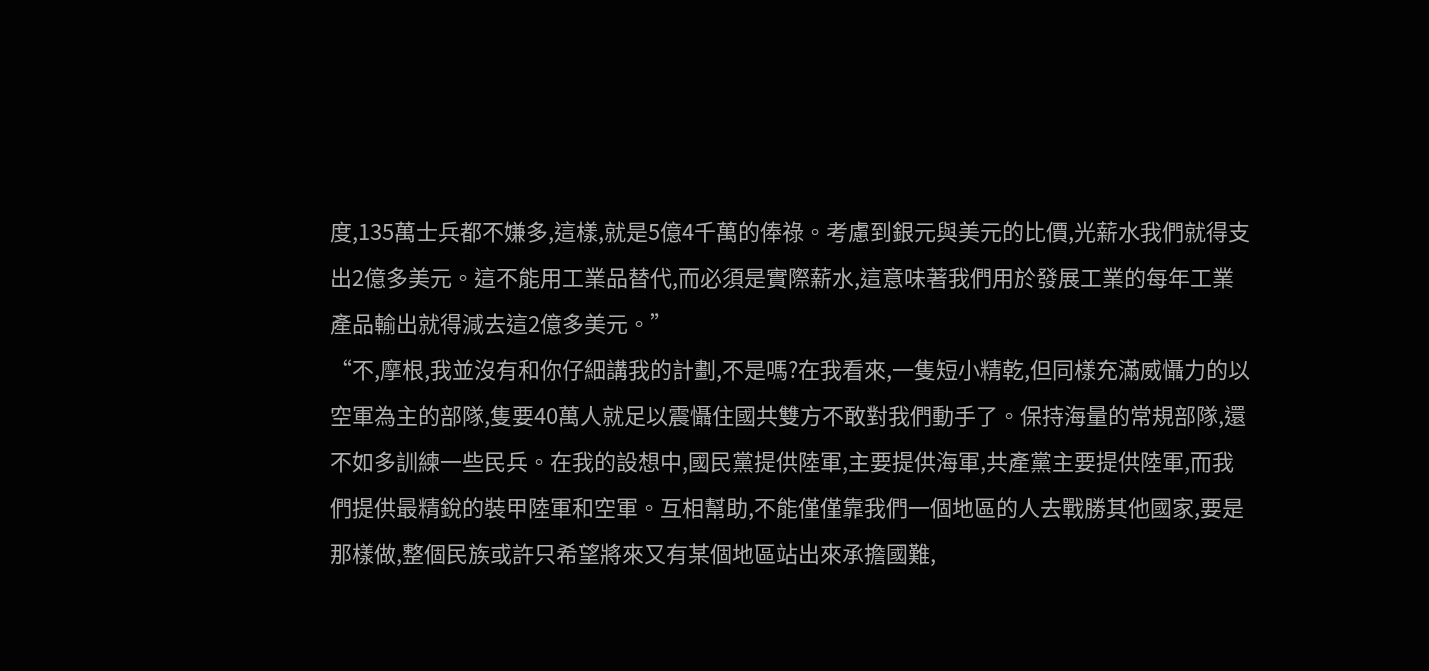度,135萬士兵都不嫌多,這樣,就是5億4千萬的俸祿。考慮到銀元與美元的比價,光薪水我們就得支出2億多美元。這不能用工業品替代,而必須是實際薪水,這意味著我們用於發展工業的每年工業產品輸出就得減去這2億多美元。”
“不,摩根,我並沒有和你仔細講我的計劃,不是嗎?在我看來,一隻短小精乾,但同樣充滿威懾力的以空軍為主的部隊,隻要40萬人就足以震懾住國共雙方不敢對我們動手了。保持海量的常規部隊,還不如多訓練一些民兵。在我的設想中,國民黨提供陸軍,主要提供海軍,共產黨主要提供陸軍,而我們提供最精銳的裝甲陸軍和空軍。互相幫助,不能僅僅靠我們一個地區的人去戰勝其他國家,要是那樣做,整個民族或許只希望將來又有某個地區站出來承擔國難,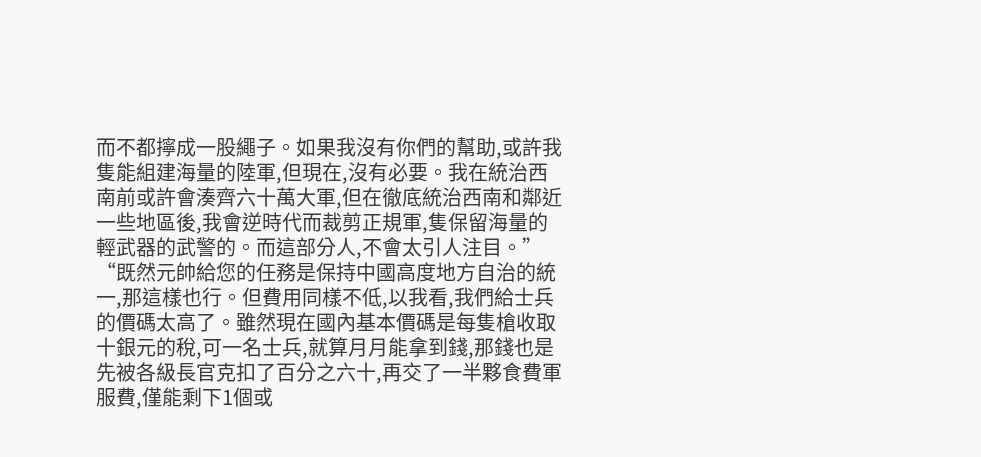而不都擰成一股繩子。如果我沒有你們的幫助,或許我隻能組建海量的陸軍,但現在,沒有必要。我在統治西南前或許會湊齊六十萬大軍,但在徹底統治西南和鄰近一些地區後,我會逆時代而裁剪正規軍,隻保留海量的輕武器的武警的。而這部分人,不會太引人注目。”
“既然元帥給您的任務是保持中國高度地方自治的統一,那這樣也行。但費用同樣不低,以我看,我們給士兵的價碼太高了。雖然現在國內基本價碼是每隻槍收取十銀元的稅,可一名士兵,就算月月能拿到錢,那錢也是先被各級長官克扣了百分之六十,再交了一半夥食費軍服費,僅能剩下1個或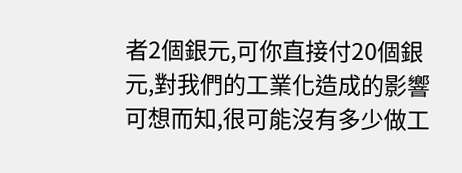者2個銀元,可你直接付20個銀元,對我們的工業化造成的影響可想而知,很可能沒有多少做工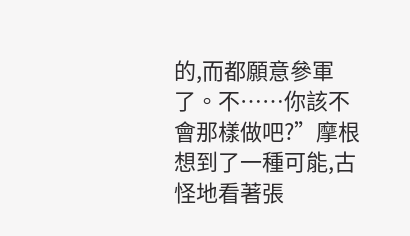的,而都願意參軍了。不……你該不會那樣做吧?”摩根想到了一種可能,古怪地看著張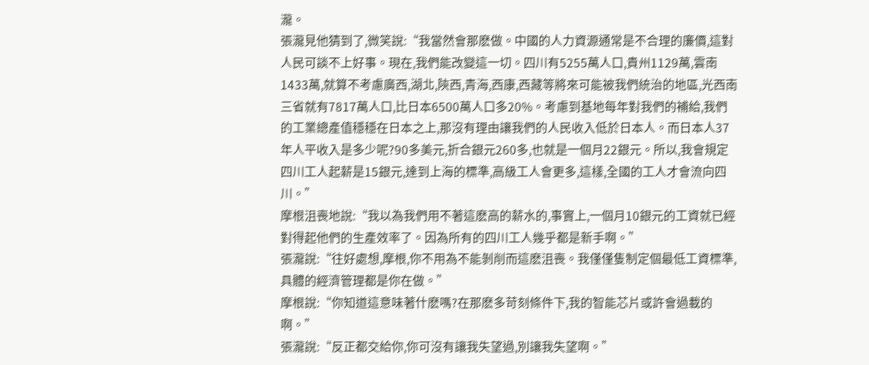瀧。
張瀧見他猜到了,微笑說:“我當然會那麽做。中國的人力資源通常是不合理的廉價,這對人民可談不上好事。現在,我們能改變這一切。四川有5255萬人口,貴州1129萬,雲南1433萬,就算不考慮廣西,湖北,陝西,青海,西康,西藏等將來可能被我們統治的地區,光西南三省就有7817萬人口,比日本6500萬人口多20%。考慮到基地每年對我們的補給,我們的工業總產值穩穩在日本之上,那沒有理由讓我們的人民收入低於日本人。而日本人37年人平收入是多少呢?90多美元,折合銀元260多,也就是一個月22銀元。所以,我會規定四川工人起薪是15銀元,達到上海的標準,高級工人會更多,這樣,全國的工人才會流向四川。”
摩根沮喪地說:“我以為我們用不著這麽高的薪水的,事實上,一個月10銀元的工資就已經對得起他們的生產效率了。因為所有的四川工人幾乎都是新手啊。”
張瀧說:“往好處想,摩根,你不用為不能剝削而這麽沮喪。我僅僅隻制定個最低工資標準,具體的經濟管理都是你在做。”
摩根說:“你知道這意味著什麽嗎?在那麽多苛刻條件下,我的智能芯片或許會過載的啊。”
張瀧說:“反正都交給你,你可沒有讓我失望過,別讓我失望啊。”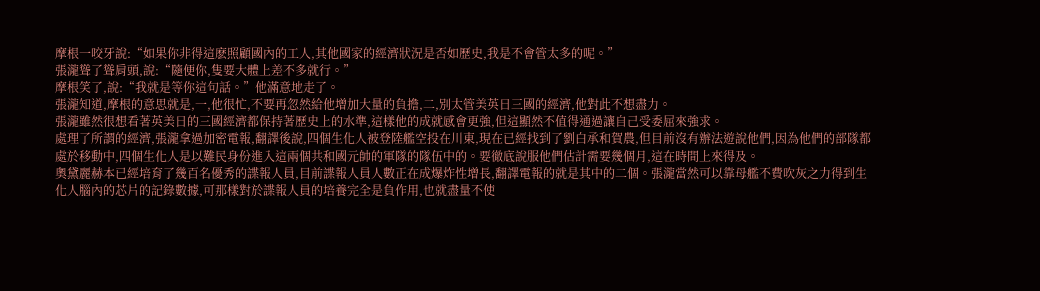摩根一咬牙說:“如果你非得這麽照顧國內的工人,其他國家的經濟狀況是否如歷史,我是不會管太多的呢。”
張瀧聳了聳肩頭,說:“隨便你,隻要大體上差不多就行。”
摩根笑了,說:“我就是等你這句話。”他滿意地走了。
張瀧知道,摩根的意思就是,一,他很忙,不要再忽然給他增加大量的負擔,二,別太管美英日三國的經濟,他對此不想盡力。
張瀧雖然很想看著英美日的三國經濟都保持著歷史上的水準,這樣他的成就感會更強,但這顯然不值得通過讓自己受委屈來強求。
處理了所謂的經濟,張瀧拿過加密電報,翻譯後說,四個生化人被登陸艦空投在川東,現在已經找到了劉白承和賀農,但目前沒有辦法遊說他們,因為他們的部隊都處於移動中,四個生化人是以難民身份進入這兩個共和國元帥的軍隊的隊伍中的。要徹底說服他們估計需要幾個月,這在時間上來得及。
奧黛麗赫本已經培育了幾百名優秀的諜報人員,目前諜報人員人數正在成爆炸性增長,翻譯電報的就是其中的二個。張瀧當然可以靠母艦不費吹灰之力得到生化人腦內的芯片的記錄數據,可那樣對於諜報人員的培養完全是負作用,也就盡量不使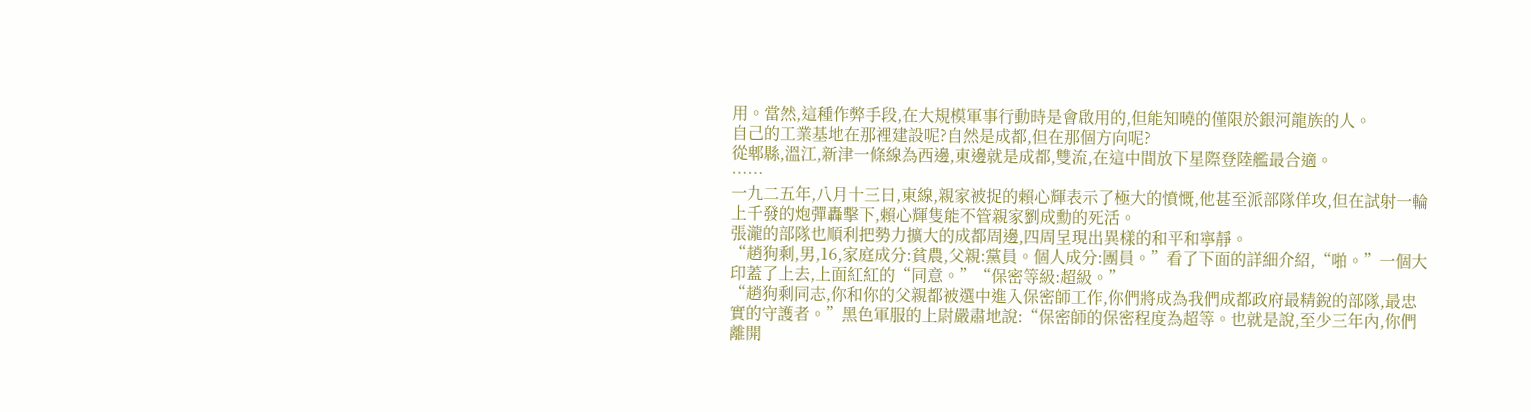用。當然,這種作弊手段,在大規模軍事行動時是會啟用的,但能知曉的僅限於銀河龍族的人。
自己的工業基地在那裡建設呢?自然是成都,但在那個方向呢?
從郫縣,溫江,新津一條線為西邊,東邊就是成都,雙流,在這中間放下星際登陸艦最合適。
……
一九二五年,八月十三日,東線,親家被捉的賴心輝表示了極大的憤慨,他甚至派部隊佯攻,但在試射一輪上千發的炮彈轟擊下,賴心輝隻能不管親家劉成勳的死活。
張瀧的部隊也順利把勢力擴大的成都周邊,四周呈現出異樣的和平和寧靜。
“趙狗剩,男,16,家庭成分:貧農,父親:黨員。個人成分:團員。”看了下面的詳細介紹,“啪。”一個大印蓋了上去,上面紅紅的“同意。”“保密等級:超級。”
“趙狗剩同志,你和你的父親都被選中進入保密師工作,你們將成為我們成都政府最精銳的部隊,最忠實的守護者。”黑色軍服的上尉嚴肅地說:“保密師的保密程度為超等。也就是說,至少三年內,你們離開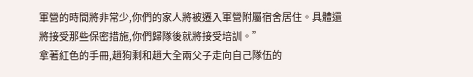軍營的時間將非常少,你們的家人將被遷入軍營附屬宿舍居住。具體還將接受那些保密措施,你們歸隊後就將接受培訓。”
拿著紅色的手冊,趙狗剩和趙大全兩父子走向自己隊伍的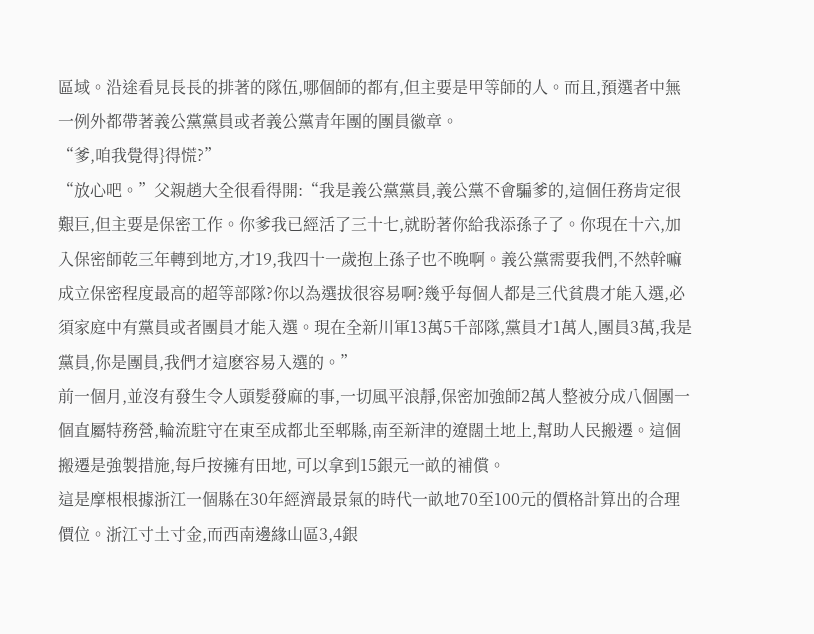區域。沿途看見長長的排著的隊伍,哪個師的都有,但主要是甲等師的人。而且,預選者中無一例外都帶著義公黨黨員或者義公黨青年團的團員徽章。
“爹,咱我覺得}得慌?”
“放心吧。”父親趙大全很看得開:“我是義公黨黨員,義公黨不會騙爹的,這個任務肯定很艱巨,但主要是保密工作。你爹我已經活了三十七,就盼著你給我添孫子了。你現在十六,加入保密師乾三年轉到地方,才19,我四十一歲抱上孫子也不晚啊。義公黨需要我們,不然幹嘛成立保密程度最高的超等部隊?你以為選拔很容易啊?幾乎每個人都是三代貧農才能入選,必須家庭中有黨員或者團員才能入選。現在全新川軍13萬5千部隊,黨員才1萬人,團員3萬,我是黨員,你是團員,我們才這麽容易入選的。”
前一個月,並沒有發生令人頭髮發麻的事,一切風平浪靜,保密加強師2萬人整被分成八個團一個直屬特務營,輪流駐守在東至成都北至郫縣,南至新津的遼闊土地上,幫助人民搬遷。這個搬遷是強製措施,每戶按擁有田地, 可以拿到15銀元一畝的補償。
這是摩根根據浙江一個縣在30年經濟最景氣的時代一畝地70至100元的價格計算出的合理價位。浙江寸土寸金,而西南邊緣山區3,4銀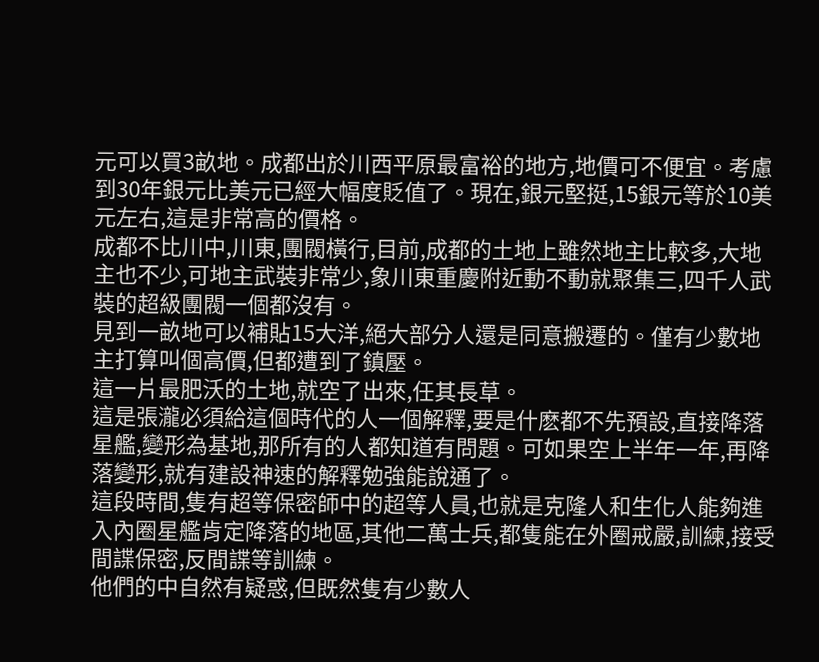元可以買3畝地。成都出於川西平原最富裕的地方,地價可不便宜。考慮到30年銀元比美元已經大幅度貶值了。現在,銀元堅挺,15銀元等於10美元左右,這是非常高的價格。
成都不比川中,川東,團閥橫行,目前,成都的土地上雖然地主比較多,大地主也不少,可地主武裝非常少,象川東重慶附近動不動就聚集三,四千人武裝的超級團閥一個都沒有。
見到一畝地可以補貼15大洋,絕大部分人還是同意搬遷的。僅有少數地主打算叫個高價,但都遭到了鎮壓。
這一片最肥沃的土地,就空了出來,任其長草。
這是張瀧必須給這個時代的人一個解釋,要是什麽都不先預設,直接降落星艦,變形為基地,那所有的人都知道有問題。可如果空上半年一年,再降落變形,就有建設神速的解釋勉強能說通了。
這段時間,隻有超等保密師中的超等人員,也就是克隆人和生化人能夠進入內圈星艦肯定降落的地區,其他二萬士兵,都隻能在外圈戒嚴,訓練,接受間諜保密,反間諜等訓練。
他們的中自然有疑惑,但既然隻有少數人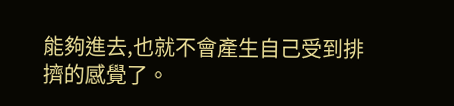能夠進去,也就不會產生自己受到排擠的感覺了。